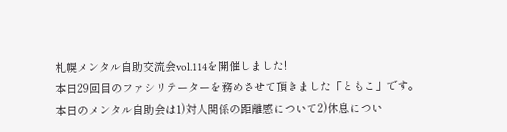札幌メンタル自助交流会vol.114を開催しました!
本日29回目のファシリテーターを務めさせて頂きました「ともこ」です。
本日のメンタル自助会は1)対人関係の距離感について2)休息につい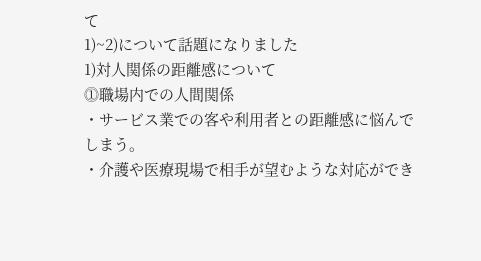て
1)~2)について話題になりました
1)対人関係の距離感について
⓵職場内での人間関係
・サービス業での客や利用者との距離感に悩んでしまう。
・介護や医療現場で相手が望むような対応ができ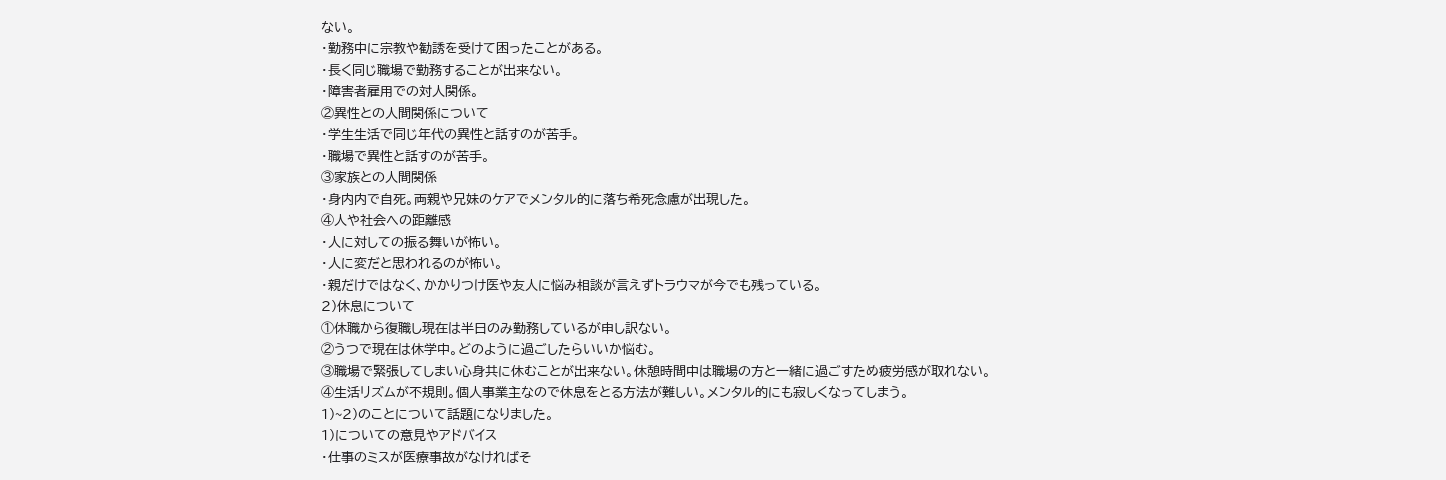ない。
・勤務中に宗教や勧誘を受けて困ったことがある。
・長く同じ職場で勤務することが出来ない。
・障害者雇用での対人関係。
②異性との人間関係について
・学生生活で同じ年代の異性と話すのが苦手。
・職場で異性と話すのが苦手。
③家族との人間関係
・身内内で自死。両親や兄妹のケアでメンタル的に落ち希死念慮が出現した。
④人や社会への距離感
・人に対しての振る舞いが怖い。
・人に変だと思われるのが怖い。
・親だけではなく、かかりつけ医や友人に悩み相談が言えずトラウマが今でも残っている。
2)休息について
①休職から復職し現在は半日のみ勤務しているが申し訳ない。
②うつで現在は休学中。どのように過ごしたらいいか悩む。
③職場で緊張してしまい心身共に休むことが出来ない。休憩時間中は職場の方と一緒に過ごすため疲労感が取れない。
④生活リズムが不規則。個人事業主なので休息をとる方法が難しい。メンタル的にも寂しくなってしまう。
1)~2)のことについて話題になりました。
1)についての意見やアドバイス
・仕事のミスが医療事故がなければそ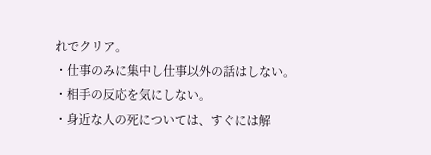れでクリア。
・仕事のみに集中し仕事以外の話はしない。
・相手の反応を気にしない。
・身近な人の死については、すぐには解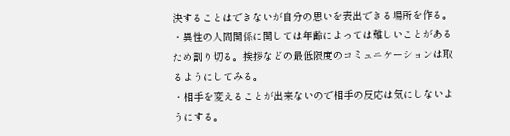決することはできないが自分の思いを表出できる場所を作る。
・異性の人間関係に関しては年齢によっては難しいことがあるため割り切る。挨拶などの最低限度のコミュニケーションは取るようにしてみる。
・相手を変えることが出来ないので相手の反応は気にしないようにする。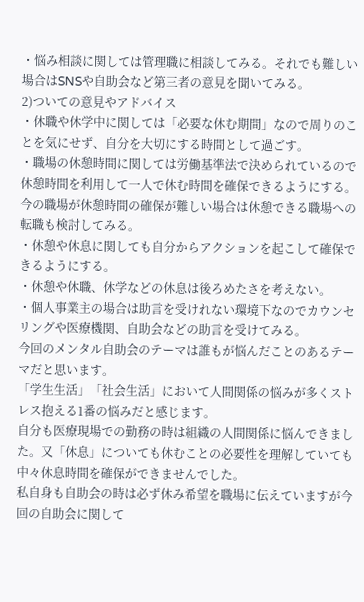・悩み相談に関しては管理職に相談してみる。それでも難しい場合はSNSや自助会など第三者の意見を聞いてみる。
2)ついての意見やアドバイス
・休職や休学中に関しては「必要な休む期間」なので周りのことを気にせず、自分を大切にする時間として過ごす。
・職場の休憩時間に関しては労働基準法で決められているので休憩時間を利用して一人で休む時間を確保できるようにする。今の職場が休憩時間の確保が難しい場合は休憩できる職場への転職も検討してみる。
・休憩や休息に関しても自分からアクションを起こして確保できるようにする。
・休憩や休職、休学などの休息は後ろめたさを考えない。
・個人事業主の場合は助言を受けれない環境下なのでカウンセリングや医療機関、自助会などの助言を受けてみる。
今回のメンタル自助会のテーマは誰もが悩んだことのあるテーマだと思います。
「学生生活」「社会生活」において人間関係の悩みが多くストレス抱える1番の悩みだと感じます。
自分も医療現場での勤務の時は組織の人間関係に悩んできました。又「休息」についても休むことの必要性を理解していても中々休息時間を確保ができませんでした。
私自身も自助会の時は必ず休み希望を職場に伝えていますが今回の自助会に関して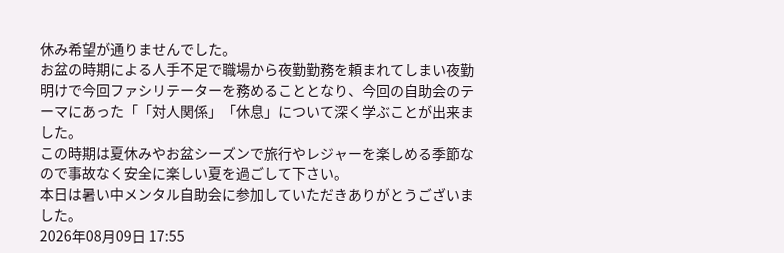休み希望が通りませんでした。
お盆の時期による人手不足で職場から夜勤勤務を頼まれてしまい夜勤明けで今回ファシリテーターを務めることとなり、今回の自助会のテーマにあった「「対人関係」「休息」について深く学ぶことが出来ました。
この時期は夏休みやお盆シーズンで旅行やレジャーを楽しめる季節なので事故なく安全に楽しい夏を過ごして下さい。
本日は暑い中メンタル自助会に参加していただきありがとうございました。
2026年08月09日 17:55